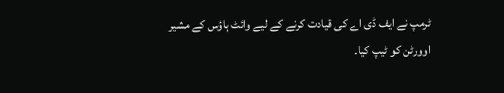ٹرمپ نے ایف ڈی اے کی قیادت کرنے کے لیے وائٹ ہاؤس کے مشیر اوورٹن کو ٹیپ کیا۔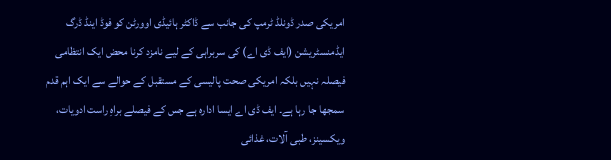امریکی صدر ڈونلڈ ٹرمپ کی جانب سے ڈاکٹر ہائیڈی اوورٹن کو فوڈ اینڈ ڈرگ ایڈمنسٹریشن (ایف ڈی اے) کی سربراہی کے لیے نامزد کرنا محض ایک انتظامی فیصلہ نہیں بلکہ امریکی صحت پالیسی کے مستقبل کے حوالے سے ایک اہم قدم سمجھا جا رہا ہے۔ ایف ڈی اے ایسا ادارہ ہے جس کے فیصلے براہِ راست ادویات، ویکسینز، طبی آلات، غذائی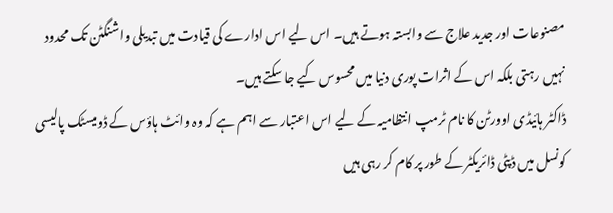مصنوعات اور جدید علاج سے وابستہ ہوتے ہیں۔ اس لیے اس ادارے کی قیادت میں تبدیلی واشنگٹن تک محدود نہیں رہتی بلکہ اس کے اثرات پوری دنیا میں محسوس کیے جا سکتے ہیں۔
ڈاکٹر ہائیڈی اوورٹن کا نام ٹرمپ انتظامیہ کے لیے اس اعتبار سے اہم ہے کہ وہ وائٹ ہاؤس کے ڈومیسٹک پالیسی کونسل میں ڈپٹی ڈائریکٹر کے طور پر کام کر رہی ہیں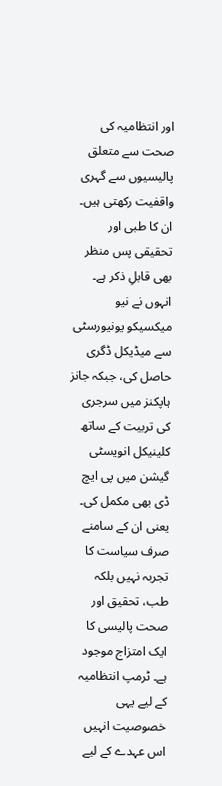اور انتظامیہ کی صحت سے متعلق پالیسیوں سے گہری واقفیت رکھتی ہیں۔ ان کا طبی اور تحقیقی پس منظر بھی قابلِ ذکر ہے۔ انہوں نے نیو میکسیکو یونیورسٹی سے میڈیکل ڈگری حاصل کی، جبکہ جانز ہاپکنز میں سرجری کی تربیت کے ساتھ کلینیکل انویسٹی گیشن میں پی ایچ ڈی بھی مکمل کی۔
یعنی ان کے سامنے صرف سیاست کا تجربہ نہیں بلکہ طب، تحقیق اور صحت پالیسی کا ایک امتزاج موجود ہے۔ ٹرمپ انتظامیہ کے لیے یہی خصوصیت انہیں اس عہدے کے لیے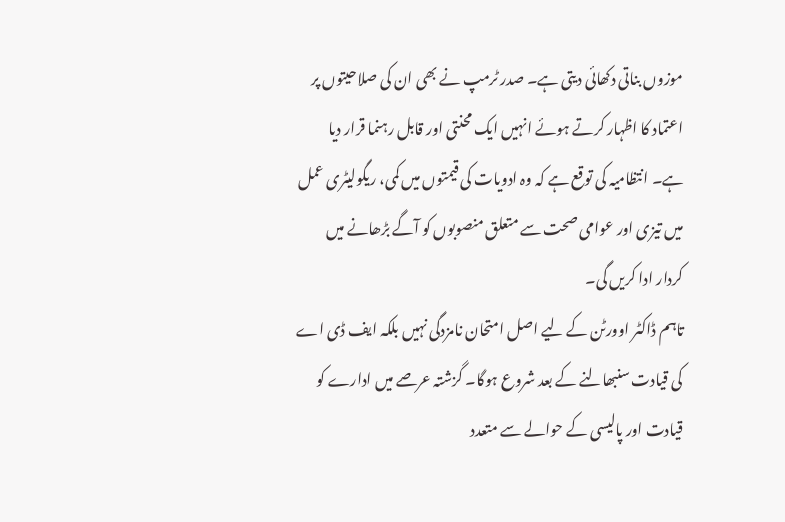موزوں بناتی دکھائی دیتی ہے۔ صدر ٹرمپ نے بھی ان کی صلاحیتوں پر اعتماد کا اظہار کرتے ہوئے انہیں ایک محنتی اور قابل رہنما قرار دیا ہے۔ انتظامیہ کی توقع ہے کہ وہ ادویات کی قیمتوں میں کمی، ریگولیٹری عمل میں تیزی اور عوامی صحت سے متعلق منصوبوں کو آگے بڑھانے میں کردار ادا کریں گی۔
تاہم ڈاکٹر اوورٹن کے لیے اصل امتحان نامزدگی نہیں بلکہ ایف ڈی اے کی قیادت سنبھالنے کے بعد شروع ہوگا۔ گزشتہ عرصے میں ادارے کو قیادت اور پالیسی کے حوالے سے متعدد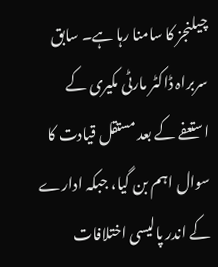چیلنجز کا سامنا رہا ہے۔ سابق سربراہ ڈاکٹر مارٹی مکیری کے استعفے کے بعد مستقل قیادت کا سوال اہم بن گیا، جبکہ ادارے کے اندر پالیسی اختلافات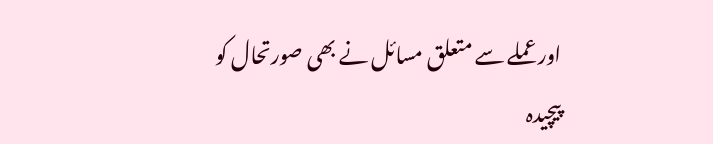اور عملے سے متعلق مسائل نے بھی صورتحال کو پیچیدہ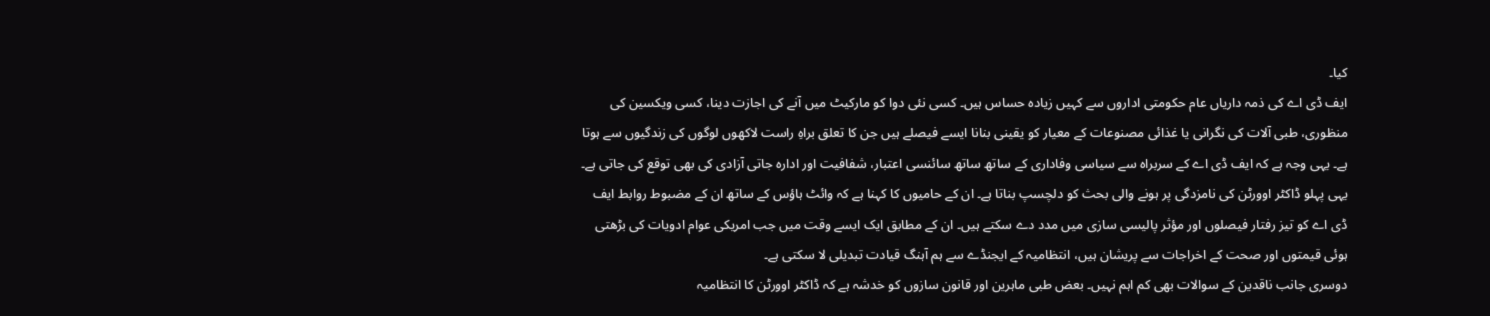کیا۔
ایف ڈی اے کی ذمہ داریاں عام حکومتی اداروں سے کہیں زیادہ حساس ہیں۔ کسی نئی دوا کو مارکیٹ میں آنے کی اجازت دینا، کسی ویکسین کی منظوری، طبی آلات کی نگرانی یا غذائی مصنوعات کے معیار کو یقینی بنانا ایسے فیصلے ہیں جن کا تعلق براہِ راست لاکھوں لوگوں کی زندگیوں سے ہوتا ہے۔ یہی وجہ ہے کہ ایف ڈی اے کے سربراہ سے سیاسی وفاداری کے ساتھ ساتھ سائنسی اعتبار، شفافیت اور ادارہ جاتی آزادی کی بھی توقع کی جاتی ہے۔
یہی پہلو ڈاکٹر اوورٹن کی نامزدگی پر ہونے والی بحث کو دلچسپ بناتا ہے۔ ان کے حامیوں کا کہنا ہے کہ وائٹ ہاؤس کے ساتھ ان کے مضبوط روابط ایف ڈی اے کو تیز رفتار فیصلوں اور مؤثر پالیسی سازی میں مدد دے سکتے ہیں۔ ان کے مطابق ایک ایسے وقت میں جب امریکی عوام ادویات کی بڑھتی ہوئی قیمتوں اور صحت کے اخراجات سے پریشان ہیں، انتظامیہ کے ایجنڈے سے ہم آہنگ قیادت تبدیلی لا سکتی ہے۔
دوسری جانب ناقدین کے سوالات بھی کم اہم نہیں۔ بعض طبی ماہرین اور قانون سازوں کو خدشہ ہے کہ ڈاکٹر اوورٹن کا انتظامیہ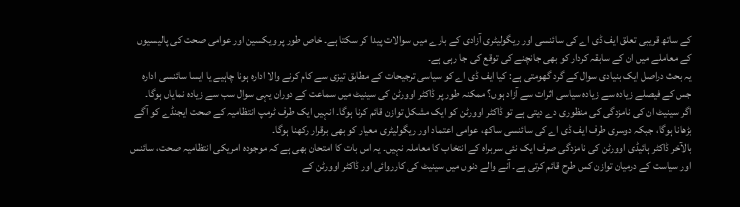کے ساتھ قریبی تعلق ایف ڈی اے کی سائنسی اور ریگولیٹری آزادی کے بارے میں سوالات پیدا کر سکتا ہے۔ خاص طور پر ویکسین اور عوامی صحت کی پالیسیوں کے معاملے میں ان کے سابقہ کردار کو بھی جانچنے کی توقع کی جا رہی ہے۔
یہ بحث دراصل ایک بنیادی سوال کے گرد گھومتی ہے: کیا ایف ڈی اے کو سیاسی ترجیحات کے مطابق تیزی سے کام کرنے والا ادارہ ہونا چاہیے یا ایسا سائنسی ادارہ جس کے فیصلے زیادہ سے زیادہ سیاسی اثرات سے آزاد ہوں؟ ممکنہ طور پر ڈاکٹر اوورٹن کی سینیٹ میں سماعت کے دوران یہی سوال سب سے زیادہ نمایاں ہوگا۔
اگر سینیٹ ان کی نامزدگی کی منظوری دے دیتی ہے تو ڈاکٹر اوورٹن کو ایک مشکل توازن قائم کرنا ہوگا۔ انہیں ایک طرف ٹرمپ انتظامیہ کے صحت ایجنڈے کو آگے بڑھانا ہوگا، جبکہ دوسری طرف ایف ڈی اے کی سائنسی ساکھ، عوامی اعتماد اور ریگولیٹری معیار کو بھی برقرار رکھنا ہوگا۔
بالآخر ڈاکٹر ہائیڈی اوورٹن کی نامزدگی صرف ایک نئی سربراہ کے انتخاب کا معاملہ نہیں۔ یہ اس بات کا امتحان بھی ہے کہ موجودہ امریکی انتظامیہ صحت، سائنس اور سیاست کے درمیان توازن کس طرح قائم کرتی ہے۔ آنے والے دنوں میں سینیٹ کی کارروائی اور ڈاکٹر اوورٹن کے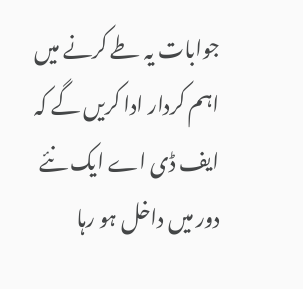جوابات یہ طے کرنے میں اہم کردار ادا کریں گے کہ ایف ڈی اے ایک نئے دور میں داخل ہو رہا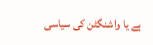ہے یا واشنگٹن کی سیاسی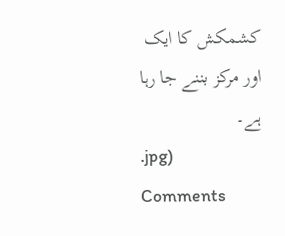کشمکش کا ایک اور مرکز بننے جا رہا ہے۔
.jpg)
Comments